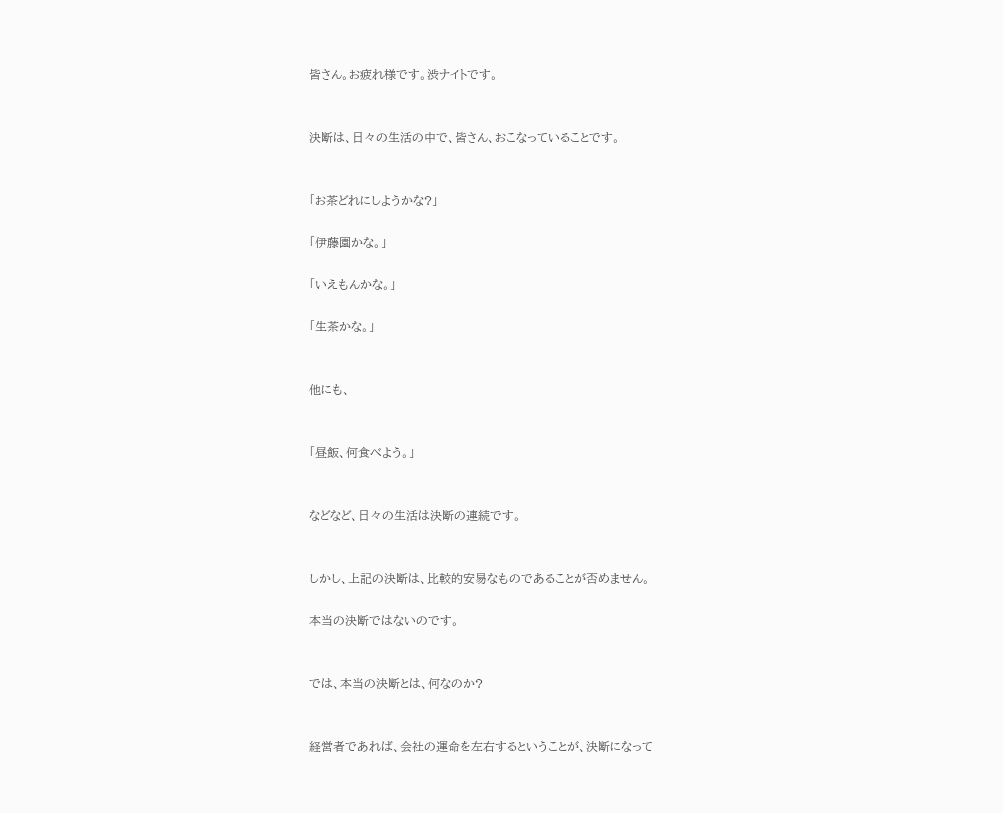皆さん。お疲れ様です。渋ナイトです。


決断は、日々の生活の中で、皆さん、おこなっていることです。


「お茶どれにしようかな?」

「伊藤園かな。」

「いえもんかな。」

「生茶かな。」


他にも、


「昼飯、何食べよう。」


などなど、日々の生活は決断の連続です。


しかし、上記の決断は、比較的安易なものであることが否めません。

本当の決断ではないのです。


では、本当の決断とは、何なのか?


経営者であれば、会社の運命を左右するということが、決断になって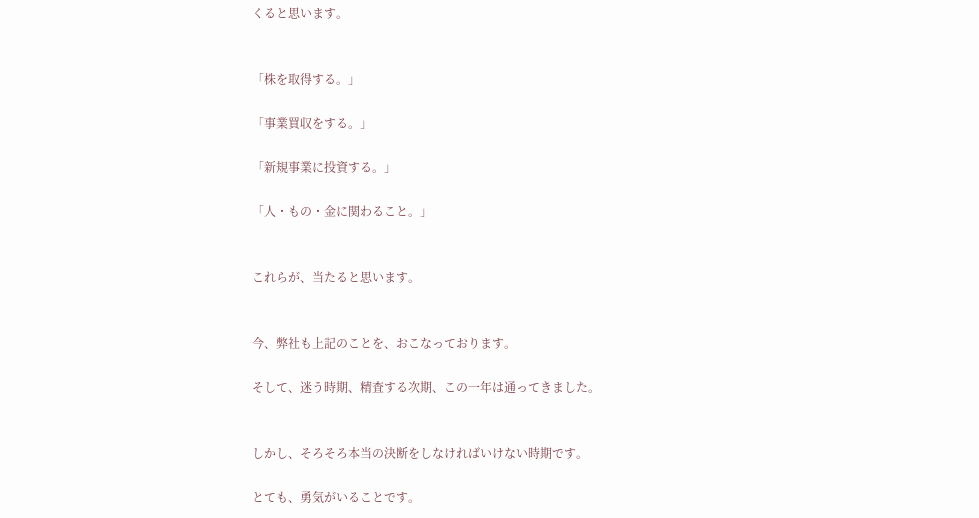くると思います。


「株を取得する。」

「事業買収をする。」

「新規事業に投資する。」

「人・もの・金に関わること。」


これらが、当たると思います。


今、弊社も上記のことを、おこなっております。

そして、迷う時期、精査する次期、この一年は通ってきました。


しかし、そろそろ本当の決断をしなければいけない時期です。

とても、勇気がいることです。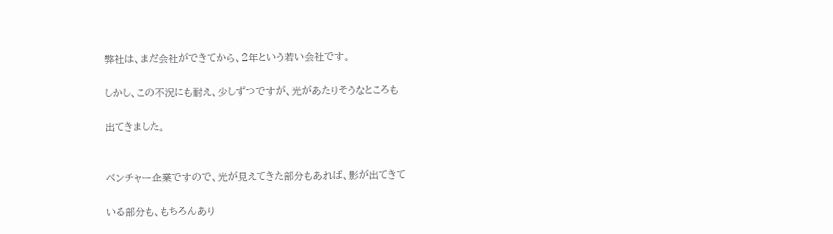弊社は、まだ会社ができてから、2年という若い会社です。

しかし、この不況にも耐え、少しずつですが、光があたりそうなところも

出てきました。


ベンチャー企業ですので、光が見えてきた部分もあれば、影が出てきて

いる部分も、もちろんあり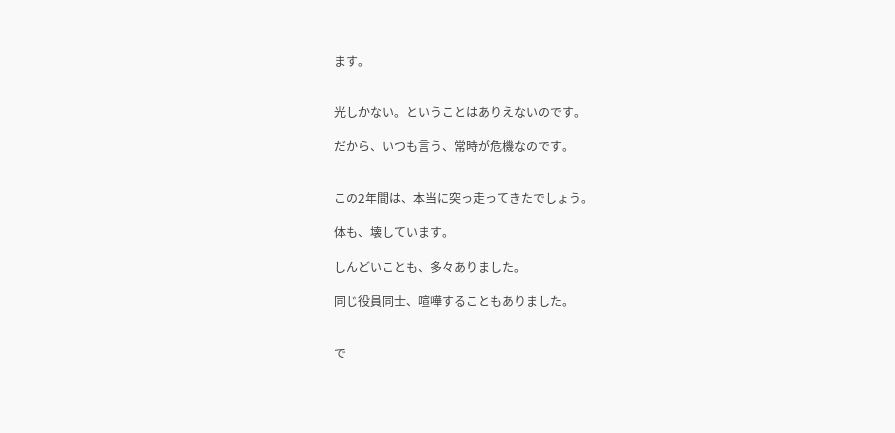ます。


光しかない。ということはありえないのです。

だから、いつも言う、常時が危機なのです。


この2年間は、本当に突っ走ってきたでしょう。

体も、壊しています。

しんどいことも、多々ありました。

同じ役員同士、喧嘩することもありました。


で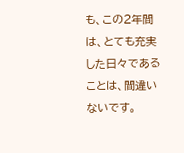も、この2年間は、とても充実した日々であることは、間違いないです。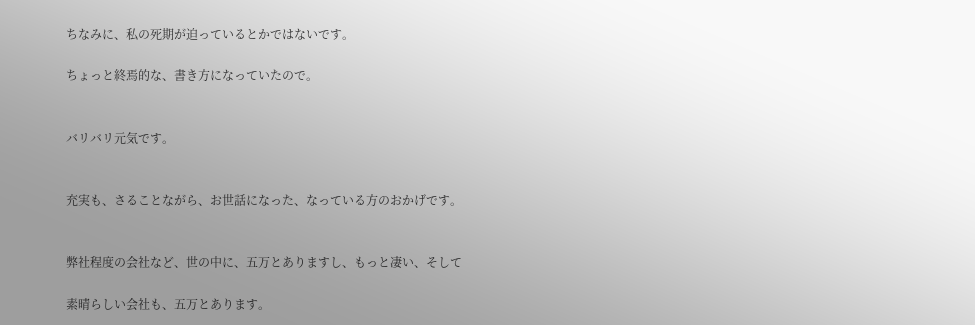ちなみに、私の死期が迫っているとかではないです。

ちょっと終焉的な、書き方になっていたので。


バリバリ元気です。


充実も、さることながら、お世話になった、なっている方のおかげです。


弊社程度の会社など、世の中に、五万とありますし、もっと凄い、そして

素晴らしい会社も、五万とあります。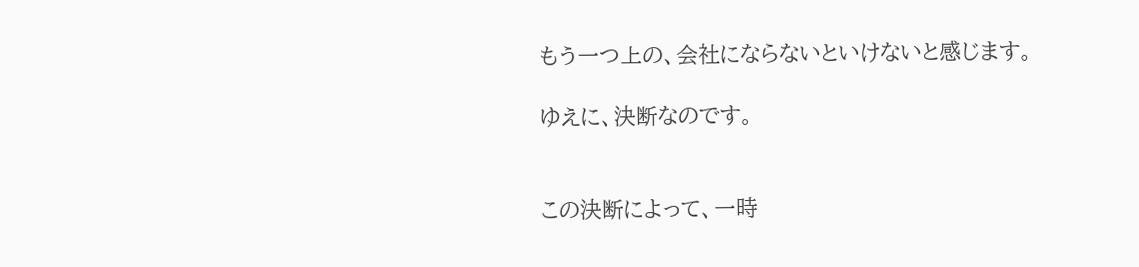もう一つ上の、会社にならないといけないと感じます。

ゆえに、決断なのです。


この決断によって、一時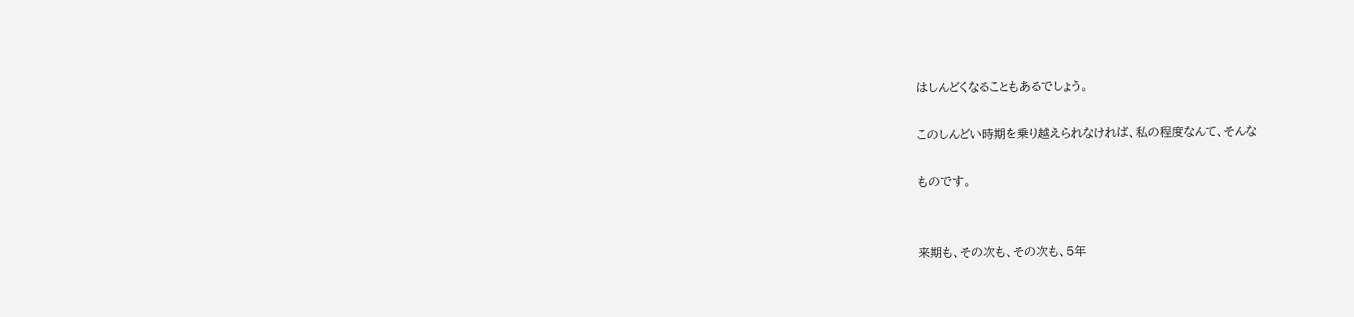はしんどくなることもあるでしょう。

このしんどい時期を乗り越えられなければ、私の程度なんて、そんな

ものです。


来期も、その次も、その次も、5年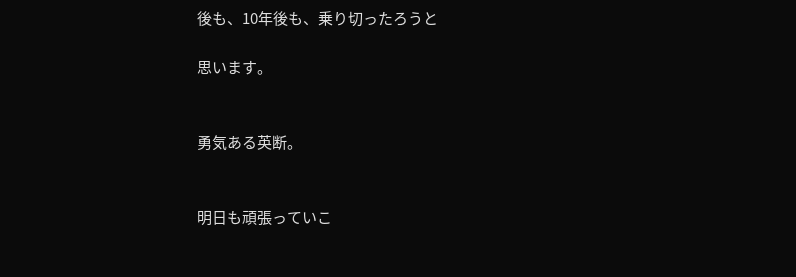後も、10年後も、乗り切ったろうと

思います。


勇気ある英断。


明日も頑張っていこ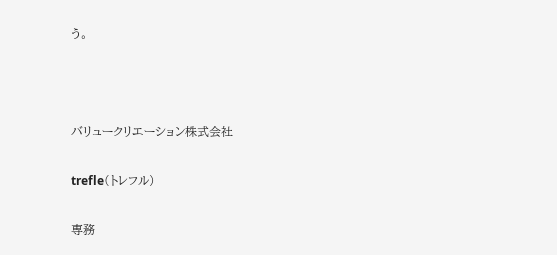う。



バリュークリエーション株式会社

trefle(トレフル)

専務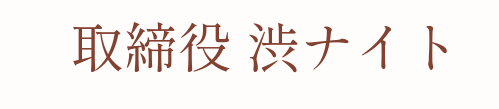取締役 渋ナイト